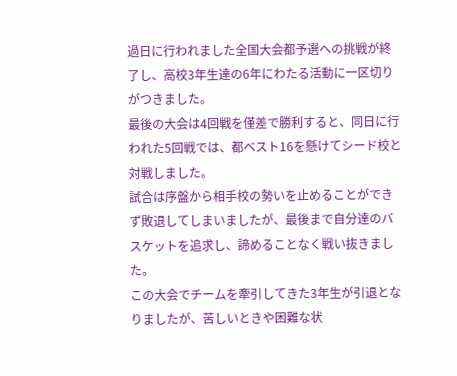過日に行われました全国大会都予選への挑戦が終了し、高校3年生達の6年にわたる活動に一区切りがつきました。
最後の大会は4回戦を僅差で勝利すると、同日に行われた5回戦では、都ベスト16を懸けてシード校と対戦しました。
試合は序盤から相手校の勢いを止めることができず敗退してしまいましたが、最後まで自分達のバスケットを追求し、諦めることなく戦い抜きました。
この大会でチームを牽引してきた3年生が引退となりましたが、苦しいときや困難な状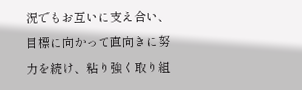況でもお互いに支え合い、目標に向かって直向きに努力を続け、粘り強く取り組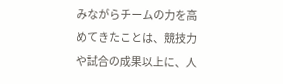みながらチームの力を高めてきたことは、競技力や試合の成果以上に、人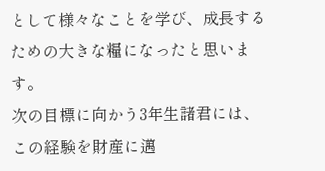として様々なことを学び、成長するための大きな糧になったと思います。
次の目標に向かう3年生諸君には、この経験を財産に邁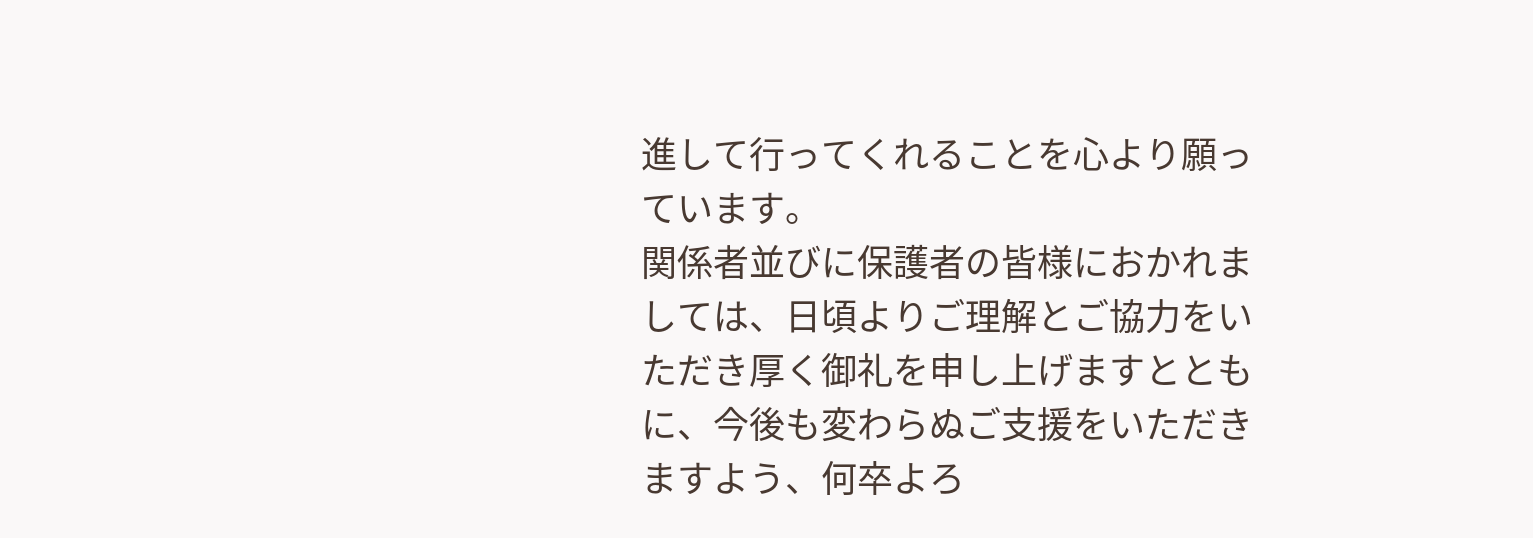進して行ってくれることを心より願っています。
関係者並びに保護者の皆様におかれましては、日頃よりご理解とご協力をいただき厚く御礼を申し上げますとともに、今後も変わらぬご支援をいただきますよう、何卒よろ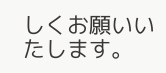しくお願いいたします。